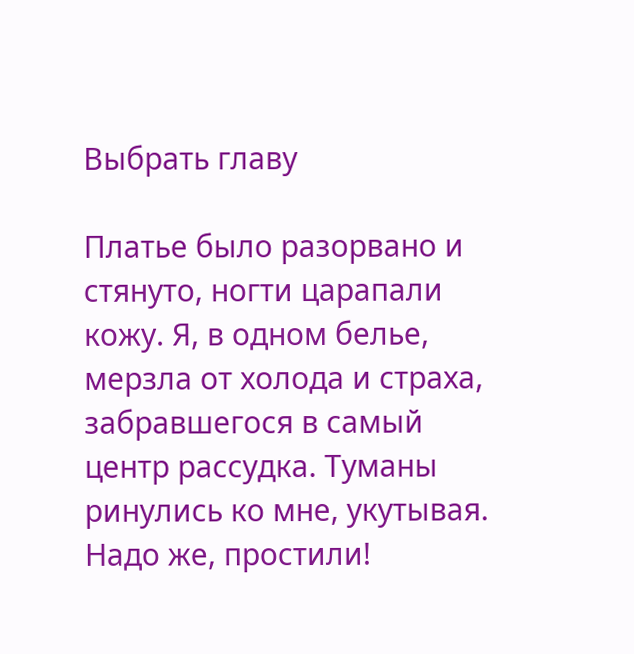Выбрать главу

Платье было разорвано и стянуто, ногти царапали кожу. Я, в одном белье, мерзла от холода и страха, забравшегося в самый центр рассудка. Туманы ринулись ко мне, укутывая. Надо же, простили!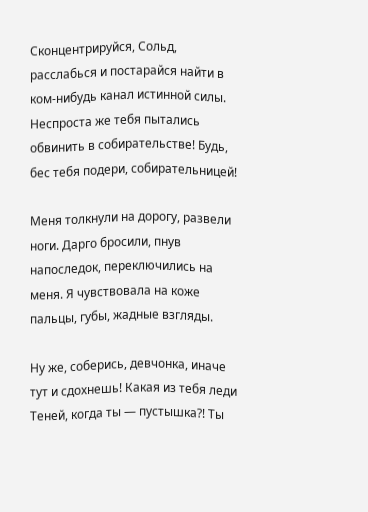Сконцентрируйся, Сольд, расслабься и постарайся найти в ком-нибудь канал истинной силы. Неспроста же тебя пытались обвинить в собирательстве! Будь, бес тебя подери, собирательницей!

Меня толкнули на дорогу, развели ноги. Дарго бросили, пнув напоследок, переключились на меня. Я чувствовала на коже пальцы, губы, жадные взгляды.

Ну же, соберись, девчонка, иначе тут и сдохнешь! Какая из тебя леди Теней, когда ты — пустышка?! Ты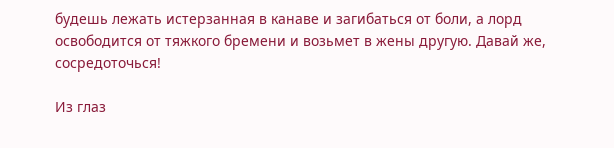будешь лежать истерзанная в канаве и загибаться от боли, а лорд освободится от тяжкого бремени и возьмет в жены другую. Давай же, сосредоточься!

Из глаз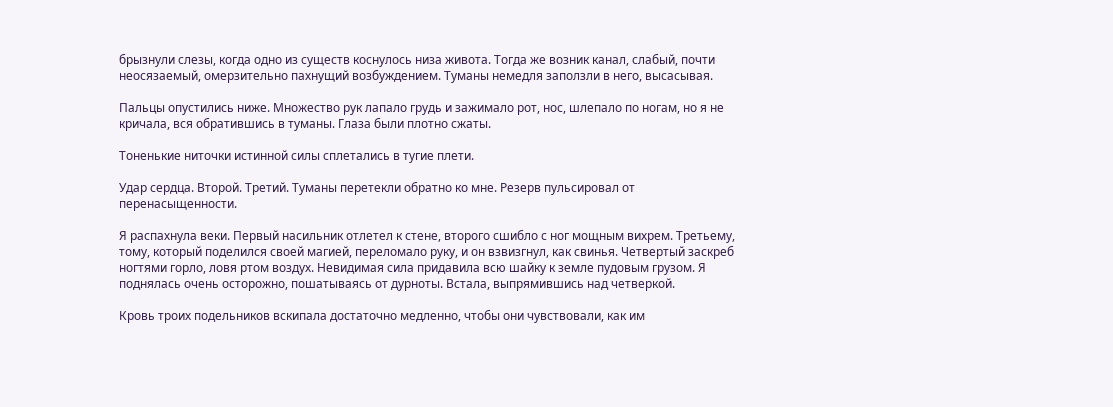брызнули слезы, когда одно из существ коснулось низа живота. Тогда же возник канал, слабый, почти неосязаемый, омерзительно пахнущий возбуждением. Туманы немедля заползли в него, высасывая.

Пальцы опустились ниже. Множество рук лапало грудь и зажимало рот, нос, шлепало по ногам, но я не кричала, вся обратившись в туманы. Глаза были плотно сжаты.

Тоненькие ниточки истинной силы сплетались в тугие плети.

Удар сердца. Второй. Третий. Туманы перетекли обратно ко мне. Резерв пульсировал от перенасыщенности.

Я распахнула веки. Первый насильник отлетел к стене, второго сшибло с ног мощным вихрем. Третьему, тому, который поделился своей магией, переломало руку, и он взвизгнул, как свинья. Четвертый заскреб ногтями горло, ловя ртом воздух. Невидимая сила придавила всю шайку к земле пудовым грузом. Я поднялась очень осторожно, пошатываясь от дурноты. Встала, выпрямившись над четверкой.

Кровь троих подельников вскипала достаточно медленно, чтобы они чувствовали, как им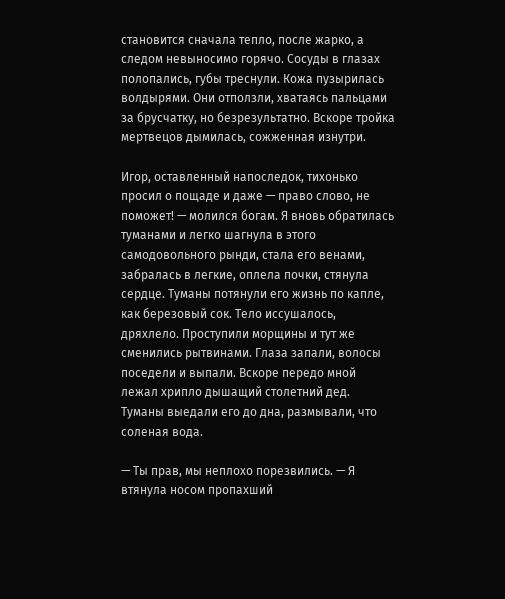становится сначала тепло, после жарко, а следом невыносимо горячо. Сосуды в глазах полопались, губы треснули. Кожа пузырилась волдырями. Они отползли, хватаясь пальцами за брусчатку, но безрезультатно. Вскоре тройка мертвецов дымилась, сожженная изнутри.

Игор, оставленный напоследок, тихонько просил о пощаде и даже — право слово, не поможет! — молился богам. Я вновь обратилась туманами и легко шагнула в этого самодовольного рынди, стала его венами, забралась в легкие, оплела почки, стянула сердце. Туманы потянули его жизнь по капле, как березовый сок. Тело иссушалось, дряхлело. Проступили морщины и тут же сменились рытвинами. Глаза запали, волосы поседели и выпали. Вскоре передо мной лежал хрипло дышащий столетний дед. Туманы выедали его до дна, размывали, что соленая вода.

— Ты прав, мы неплохо порезвились. — Я втянула носом пропахший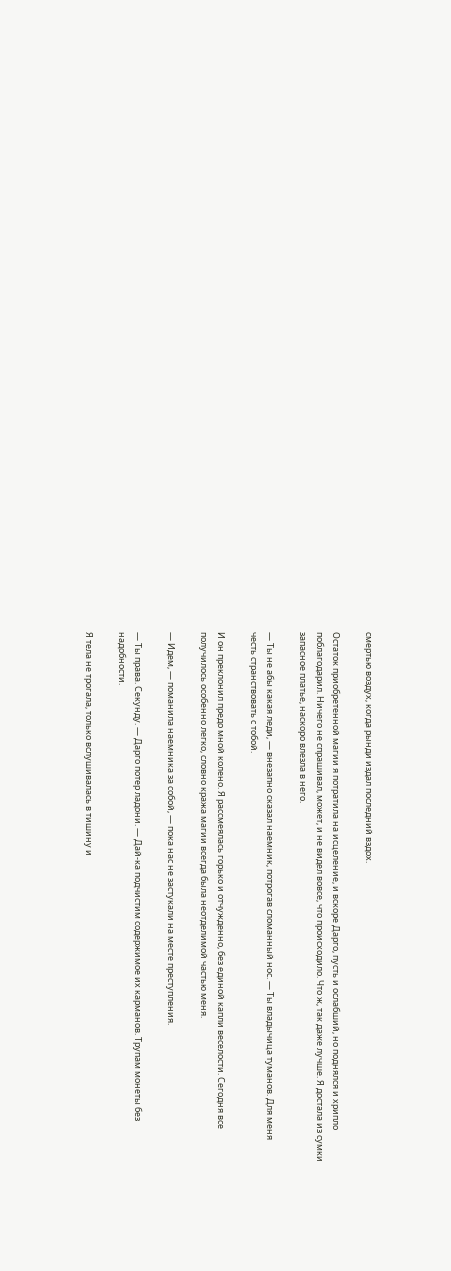смертью воздух, когда рынди издал последний вздох.

Остаток приобретенной магии я потратила на исцеление, и вскоре Дарго, пусть и ослабший, но поднялся и хрипло поблагодарил. Ничего не спрашивал, может, и не видел вовсе, что происходило. Что ж, так даже лучше. Я достала из сумки запасное платье, наскоро влезла в него.

— Ты не абы какая леди, — внезапно сказал наемник, потрогав сломанный нос. — Ты владычица туманов. Для меня честь странствовать с тобой.

И он преклонил предо мной колено. Я рассмеялась горько и отчужденно, без единой капли веселости. Сегодня все получилось особенно легко, словно кража магии всегда была неотделимой частью меня.

— Идем, — поманила наемника за собой, — пока нас не застукали на месте преступления.

— Ты права. Секунду. — Дарго потер ладони. — Дай-ка подчистим содержимое их карманов. Трупам монеты без надобности.

Я тела не трогала, только вслушивалась в тишину и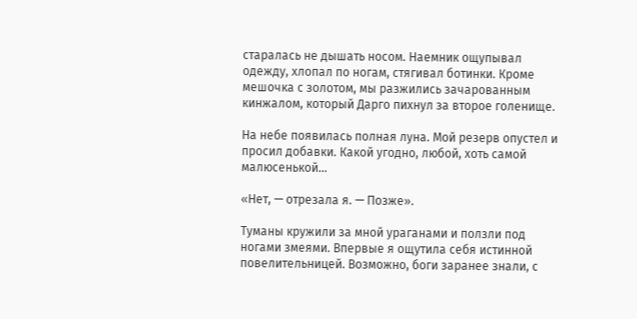старалась не дышать носом. Наемник ощупывал одежду, хлопал по ногам, стягивал ботинки. Кроме мешочка с золотом, мы разжились зачарованным кинжалом, который Дарго пихнул за второе голенище.

На небе появилась полная луна. Мой резерв опустел и просил добавки. Какой угодно, любой, хоть самой малюсенькой…

«Нет, — отрезала я. — Позже».

Туманы кружили за мной ураганами и ползли под ногами змеями. Впервые я ощутила себя истинной повелительницей. Возможно, боги заранее знали, с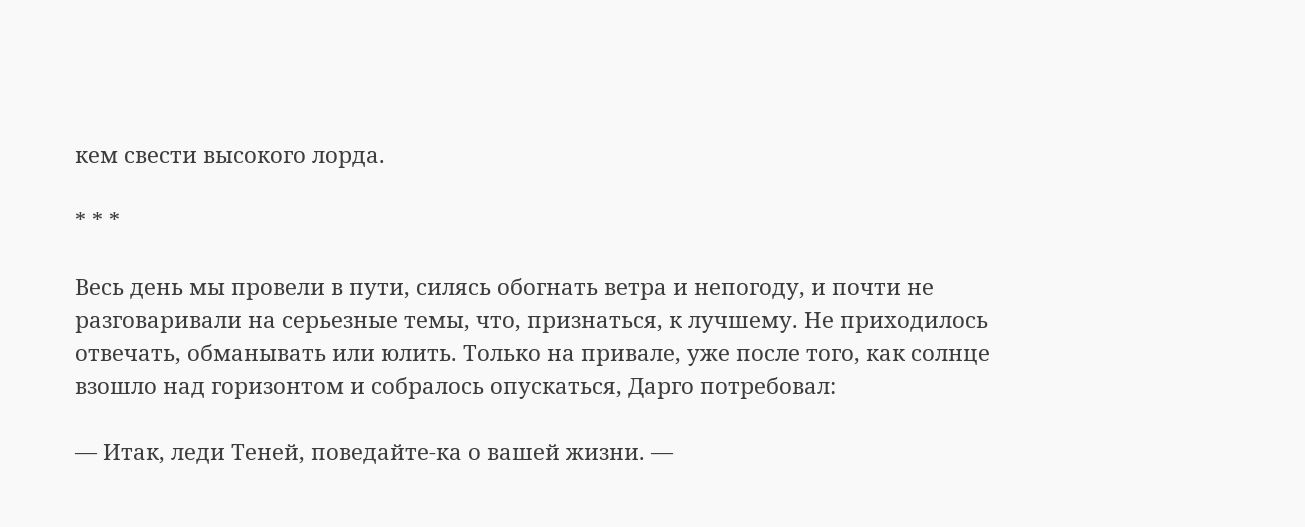кем свести высокого лорда.

* * *

Весь день мы провели в пути, силясь обогнать ветра и непогоду, и почти не разговаривали на серьезные темы, что, признаться, к лучшему. Не приходилось отвечать, обманывать или юлить. Только на привале, уже после того, как солнце взошло над горизонтом и собралось опускаться, Дарго потребовал:

— Итак, леди Теней, поведайте-ка о вашей жизни. —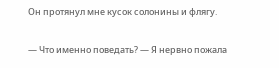Он протянул мне кусок солонины и флягу.

— Что именно поведать? — Я нервно пожала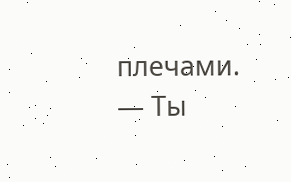плечами. — Ты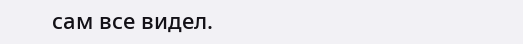сам все видел.